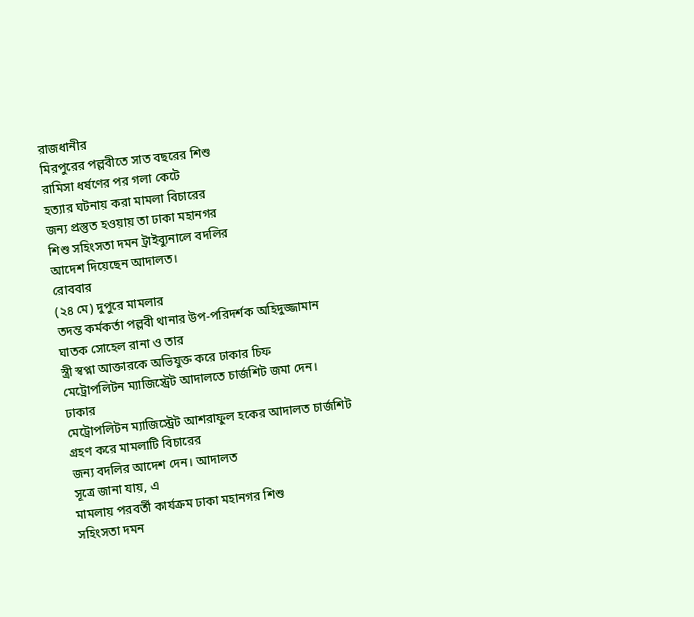রাজধানীর
মিরপুরের পল্লবীতে সাত বছরের শিশু
রামিসা ধর্ষণের পর গলা কেটে
হত্যার ঘটনায় করা মামলা বিচারের
জন্য প্রস্তুত হওয়ায় তা ঢাকা মহানগর
শিশু সহিংসতা দমন ট্রাইব্যুনালে বদলির
আদেশ দিয়েছেন আদালত।
রোববার
(২৪ মে) দুপুরে মামলার
তদন্ত কর্মকর্তা পল্লবী থানার উপ-পরিদর্শক অহিদুজ্জামান
ঘাতক সোহেল রানা ও তার
স্ত্রী স্বপ্না আক্তারকে অভিযুক্ত করে ঢাকার চিফ
মেট্রোপলিটন ম্যাজিস্ট্রেট আদালতে চার্জশিট জমা দেন।
ঢাকার
মেট্রোপলিটন ম্যাজিস্ট্রেট আশরাফুল হকের আদালত চার্জশিট
গ্রহণ করে মামলাটি বিচারের
জন্য বদলির আদেশ দেন। আদালত
সূত্রে জানা যায়, এ
মামলায় পরবর্তী কার্যক্রম ঢাকা মহানগর শিশু
সহিংসতা দমন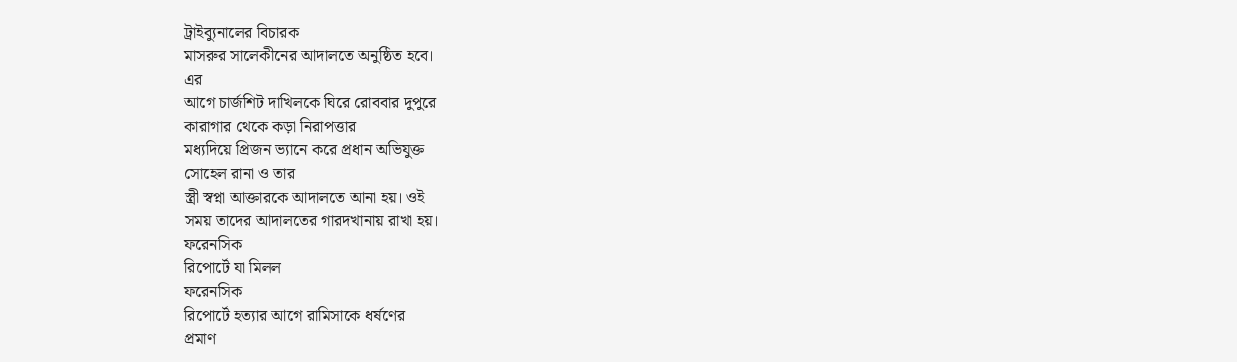ট্রাইব্যুনালের বিচারক
মাসরুর সালেকীনের আদালতে অনুষ্ঠিত হবে।
এর
আগে চার্জশিট দাখিলকে ঘিরে রোববার দুপুরে
কারাগার থেকে কড়া নিরাপত্তার
মধ্যদিয়ে প্রিজন ভ্যানে করে প্রধান অভিযুক্ত
সোহেল রানা ও তার
স্ত্রী স্বপ্না আক্তারকে আদালতে আনা হয়। ওই
সময় তাদের আদালতের গারদখানায় রাখা হয়।
ফরেনসিক
রিপোর্টে যা মিলল
ফরেনসিক
রিপোর্টে হত্যার আগে রামিসাকে ধর্ষণের
প্রমাণ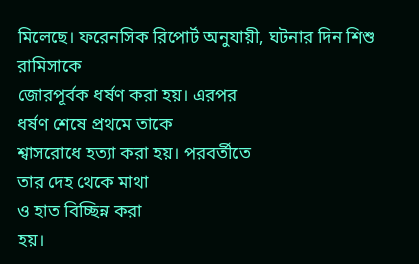মিলেছে। ফরেনসিক রিপোর্ট অনুযায়ী, ঘটনার দিন শিশু রামিসাকে
জোরপূর্বক ধর্ষণ করা হয়। এরপর
ধর্ষণ শেষে প্রথমে তাকে
শ্বাসরোধে হত্যা করা হয়। পরবর্তীতে
তার দেহ থেকে মাথা
ও হাত বিচ্ছিন্ন করা
হয়।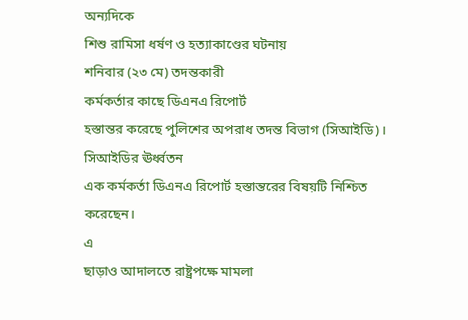অন্যদিকে
শিশু রামিসা ধর্ষণ ও হত্যাকাণ্ডের ঘটনায়
শনিবার (২৩ মে) তদন্তকারী
কর্মকর্তার কাছে ডিএনএ রিপোর্ট
হস্তান্তর করেছে পুলিশের অপরাধ তদন্ত বিভাগ (সিআইডি)। সিআইডির ঊর্ধ্বতন
এক কর্মকর্তা ডিএনএ রিপোর্ট হস্তান্তরের বিষয়টি নিশ্চিত করেছেন।
এ
ছাড়াও আদালতে রাষ্ট্রপক্ষে মামলা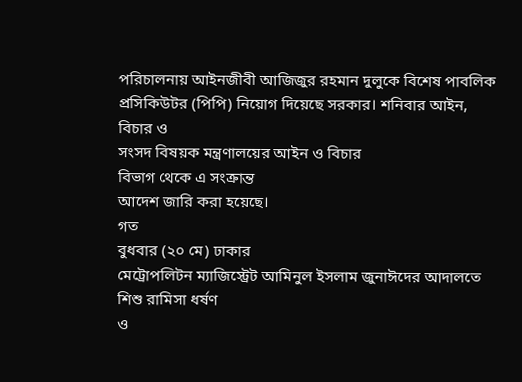পরিচালনায় আইনজীবী আজিজুর রহমান দুলুকে বিশেষ পাবলিক প্রসিকিউটর (পিপি) নিয়োগ দিয়েছে সরকার। শনিবার আইন, বিচার ও
সংসদ বিষয়ক মন্ত্রণালয়ের আইন ও বিচার
বিভাগ থেকে এ সংক্রান্ত
আদেশ জারি করা হয়েছে।
গত
বুধবার (২০ মে) ঢাকার
মেট্রোপলিটন ম্যাজিস্ট্রেট আমিনুল ইসলাম জুনাঈদের আদালতে শিশু রামিসা ধর্ষণ
ও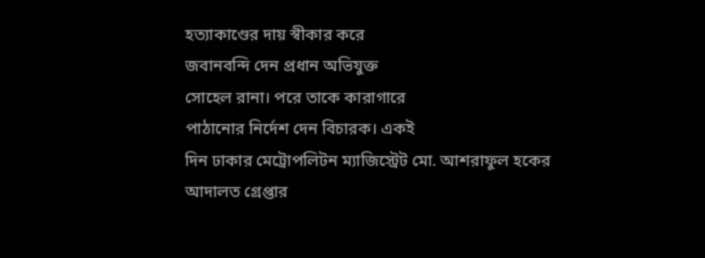হত্যাকাণ্ডের দায় স্বীকার করে
জবানবন্দি দেন প্রধান অভিযুক্ত
সোহেল রানা। পরে তাকে কারাগারে
পাঠানোর নির্দেশ দেন বিচারক। একই
দিন ঢাকার মেট্রোপলিটন ম্যাজিস্ট্রেট মো. আশরাফুল হকের
আদালত গ্রেপ্তার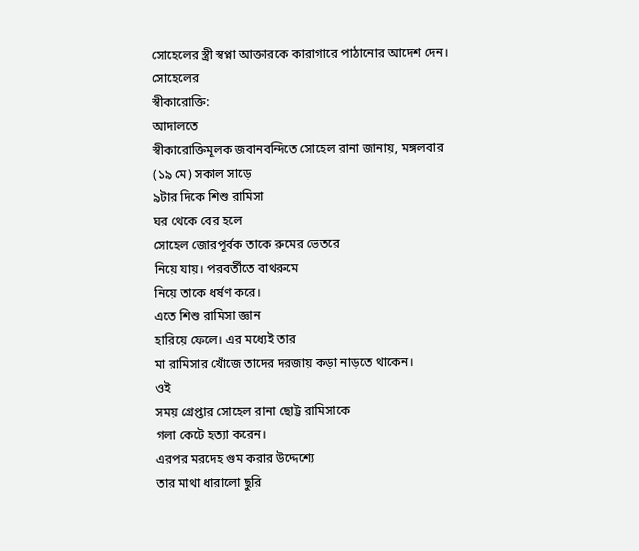সোহেলের স্ত্রী স্বপ্না আক্তারকে কারাগারে পাঠানোর আদেশ দেন।
সোহেলের
স্বীকারোক্তি:
আদালতে
স্বীকারোক্তিমূলক জবানবন্দিতে সোহেল রানা জানায়, মঙ্গলবার
(১৯ মে) সকাল সাড়ে
৯টার দিকে শিশু রামিসা
ঘর থেকে বের হলে
সোহেল জোরপূর্বক তাকে রুমের ভেতরে
নিয়ে যায়। পরবর্তীতে বাথরুমে
নিয়ে তাকে ধর্ষণ করে।
এতে শিশু রামিসা জ্ঞান
হারিয়ে ফেলে। এর মধ্যেই তার
মা রামিসার খোঁজে তাদের দরজায় কড়া নাড়তে থাকেন।
ওই
সময় গ্রেপ্তার সোহেল রানা ছোট্ট রামিসাকে
গলা কেটে হত্যা করেন।
এরপর মরদেহ গুম করার উদ্দেশ্যে
তার মাথা ধারালো ছুরি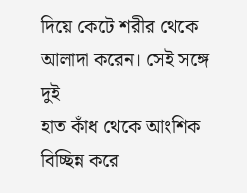দিয়ে কেটে শরীর থেকে
আলাদা করেন। সেই সঙ্গে দুই
হাত কাঁধ থেকে আংশিক
বিচ্ছিন্ন করে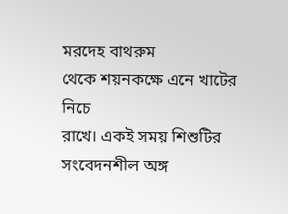মরদেহ বাথরুম
থেকে শয়নকক্ষে এনে খাটের নিচে
রাখে। একই সময় শিশুটির
সংবেদনশীল অঙ্গ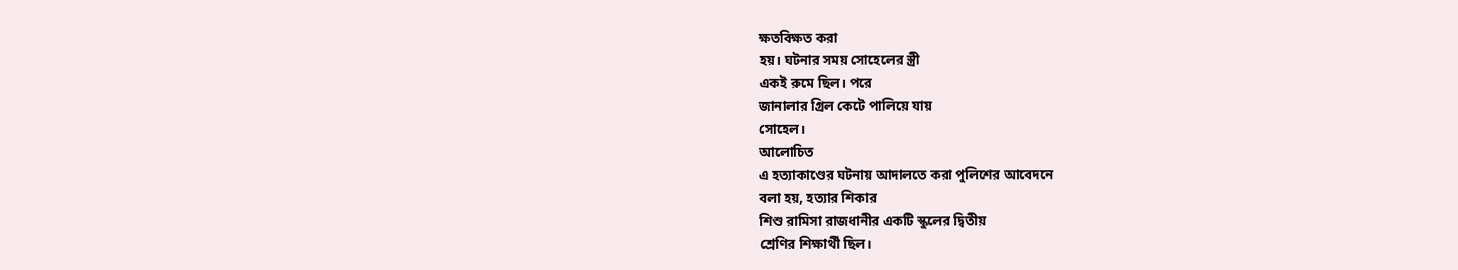ক্ষতবিক্ষত করা
হয়। ঘটনার সময় সোহেলের স্ত্রী
একই রুমে ছিল। পরে
জানালার গ্রিল কেটে পালিয়ে যায়
সোহেল।
আলোচিত
এ হত্যাকাণ্ডের ঘটনায় আদালতে করা পুলিশের আবেদনে
বলা হয়, হত্যার শিকার
শিশু রামিসা রাজধানীর একটি স্কুলের দ্বিতীয়
শ্রেণির শিক্ষার্থী ছিল।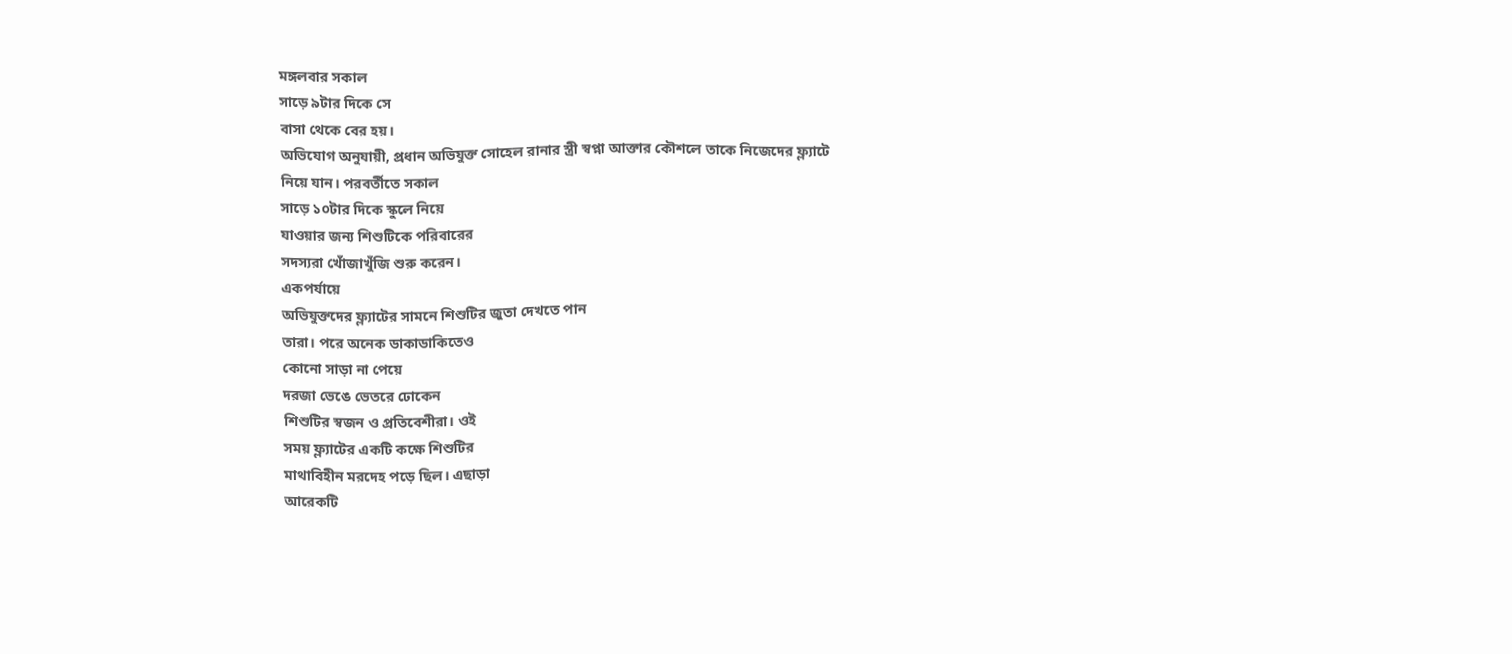মঙ্গলবার সকাল
সাড়ে ৯টার দিকে সে
বাসা থেকে বের হয়।
অভিযোগ অনুযায়ী, প্রধান অভিযুক্ত সোহেল রানার স্ত্রী স্বপ্না আক্তার কৌশলে তাকে নিজেদের ফ্ল্যাটে
নিয়ে যান। পরবর্তীতে সকাল
সাড়ে ১০টার দিকে স্কুলে নিয়ে
যাওয়ার জন্য শিশুটিকে পরিবারের
সদস্যরা খোঁজাখুঁজি শুরু করেন।
একপর্যায়ে
অভিযুক্তদের ফ্ল্যাটের সামনে শিশুটির জুতা দেখতে পান
তারা। পরে অনেক ডাকাডাকিতেও
কোনো সাড়া না পেয়ে
দরজা ভেঙে ভেতরে ঢোকেন
শিশুটির স্বজন ও প্রতিবেশীরা। ওই
সময় ফ্ল্যাটের একটি কক্ষে শিশুটির
মাথাবিহীন মরদেহ পড়ে ছিল। এছাড়া
আরেকটি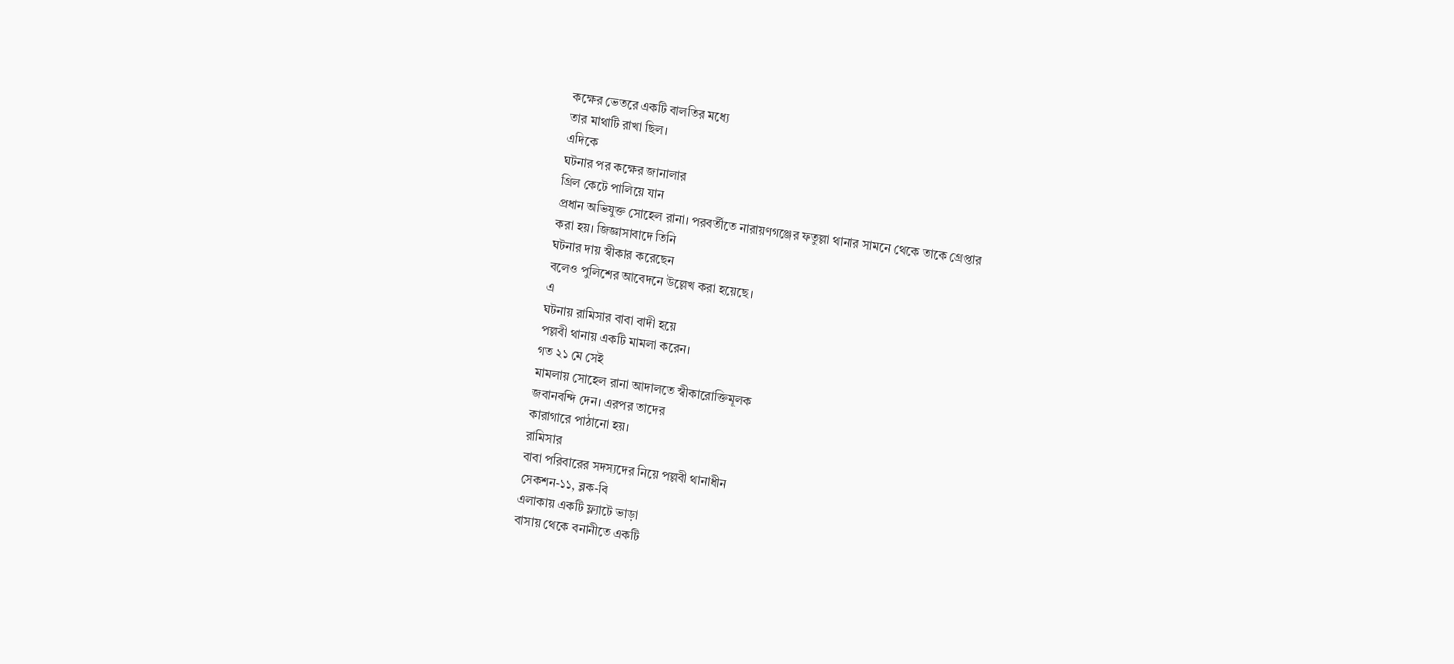কক্ষের ভেতরে একটি বালতির মধ্যে
তার মাথাটি রাখা ছিল।
এদিকে
ঘটনার পর কক্ষের জানালার
গ্রিল কেটে পালিয়ে যান
প্রধান অভিযুক্ত সোহেল রানা। পরবর্তীতে নারায়ণগঞ্জের ফতুল্লা থানার সামনে থেকে তাকে গ্রেপ্তার
করা হয়। জিজ্ঞাসাবাদে তিনি
ঘটনার দায় স্বীকার করেছেন
বলেও পুলিশের আবেদনে উল্লেখ করা হয়েছে।
এ
ঘটনায় রামিসার বাবা বাদী হয়ে
পল্লবী থানায় একটি মামলা করেন।
গত ২১ মে সেই
মামলায় সোহেল রানা আদালতে স্বীকারোক্তিমূলক
জবানবন্দি দেন। এরপর তাদের
কারাগারে পাঠানো হয়।
রামিসার
বাবা পরিবারের সদস্যদের নিয়ে পল্লবী থানাধীন
সেকশন-১১, ব্লক-বি
এলাকায় একটি ফ্ল্যাটে ভাড়া
বাসায় থেকে বনানীতে একটি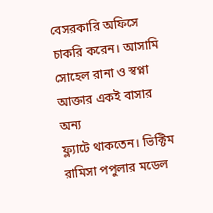বেসরকারি অফিসে চাকরি করেন। আসামি সোহেল রানা ও স্বপ্না
আক্তার একই বাসার অন্য
ফ্ল্যাটে থাকতেন। ভিক্টিম রামিসা পপুলার মডেল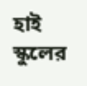হাই স্কুলের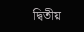দ্বিতীয়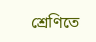শ্রেণিতে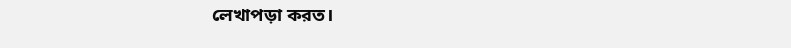লেখাপড়া করত।